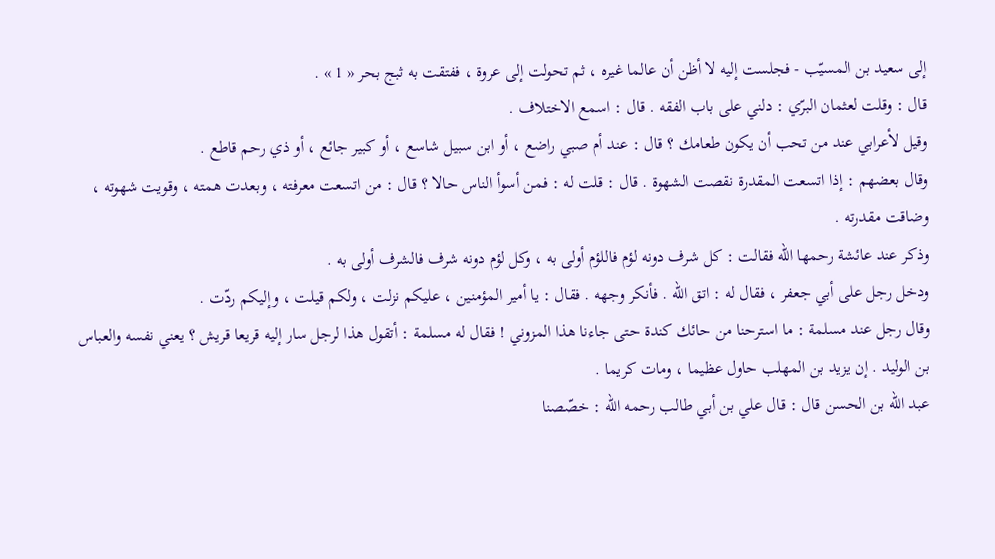إلى سعيد بن المسيّب - فجلست إليه لا أظن أن عالما غيره ، ثم تحولت إلى عروة ، ففتقت به ثبج بحر « 1 » .
قال : وقلت لعثمان البرّي : دلني على باب الفقه . قال : اسمع الاختلاف .
وقيل لأعرابي عند من تحب أن يكون طعامك ؟ قال : عند أم صبي راضع ، أو ابن سبيل شاسع ، أو كبير جائع ، أو ذي رحم قاطع .
وقال بعضهم : إذا اتسعت المقدرة نقصت الشهوة . قال : قلت له : فمن أسوأ الناس حالا ؟ قال : من اتسعت معرفته ، وبعدت همته ، وقويت شهوته ، وضاقت مقدرته .
وذكر عند عائشة رحمها اللّه فقالت : كل شرف دونه لؤم فاللؤم أولى به ، وكل لؤم دونه شرف فالشرف أولى به .
ودخل رجل على أبي جعفر ، فقال له : اتق اللّه . فأنكر وجهه . فقال : يا أمير المؤمنين ، عليكم نزلت ، ولكم قيلت ، وإليكم ردّت .
وقال رجل عند مسلمة : ما استرحنا من حائك كندة حتى جاءنا هذا المزوني ! فقال له مسلمة : أتقول هذا لرجل سار إليه قريعا قريش ؟ يعني نفسه والعباس بن الوليد . إن يزيد بن المهلب حاول عظيما ، ومات كريما .
عبد اللّه بن الحسن قال : قال علي بن أبي طالب رحمه اللّه : خصّصنا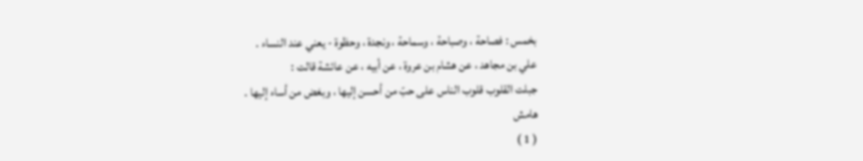بخمس : فصاحة ، وصباحة ، وسماحة ، ونجدة ، وحظوة - يعني عند النساء .
علي بن مجاهد ، عن هشام بن عروة ، عن أبيه ، عن عائشة قالت :
جبلت القلوب قلوب الناس على حبّ من أحسن إليها ، وبغض من أساء إليها .
هامش
( 1 )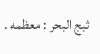ثبج البحر : معظمه .